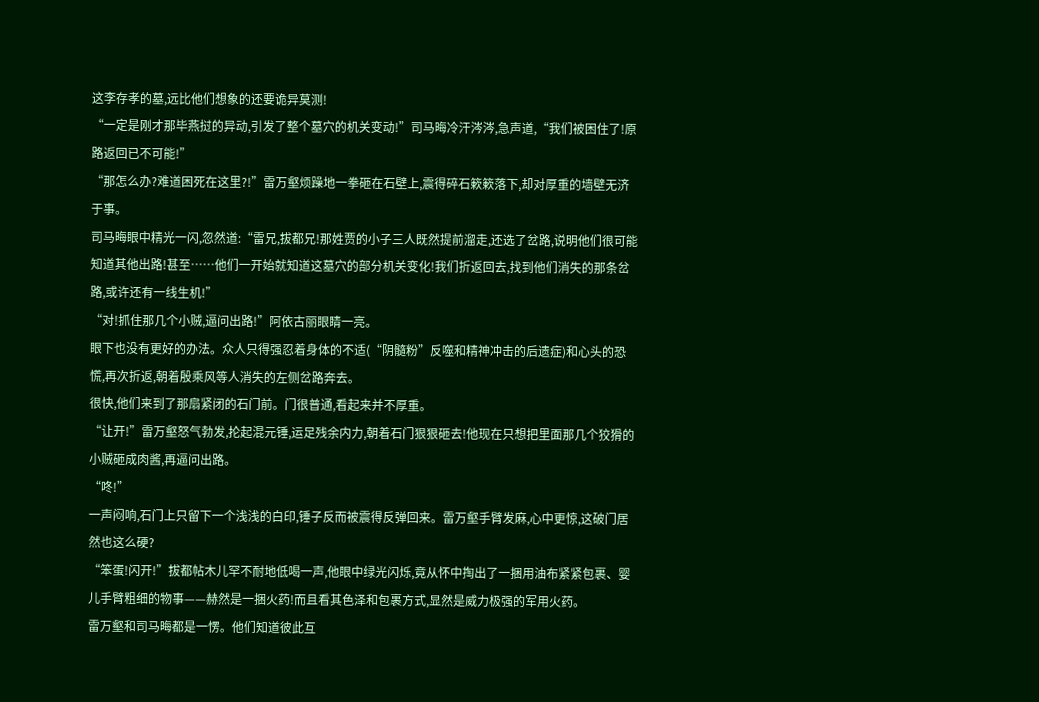这李存孝的墓,远比他们想象的还要诡异莫测!
“一定是刚才那毕燕挝的异动,引发了整个墓穴的机关变动!”司马晦冷汗涔涔,急声道,“我们被困住了!原路返回已不可能!”
“那怎么办?难道困死在这里?!”雷万壑烦躁地一拳砸在石壁上,震得碎石簌簌落下,却对厚重的墙壁无济于事。
司马晦眼中精光一闪,忽然道:“雷兄,拔都兄!那姓贾的小子三人既然提前溜走,还选了岔路,说明他们很可能知道其他出路!甚至……他们一开始就知道这墓穴的部分机关变化!我们折返回去,找到他们消失的那条岔路,或许还有一线生机!”
“对!抓住那几个小贼,逼问出路!”阿依古丽眼睛一亮。
眼下也没有更好的办法。众人只得强忍着身体的不适(“阴髓粉”反噬和精神冲击的后遗症)和心头的恐慌,再次折返,朝着殷乘风等人消失的左侧岔路奔去。
很快,他们来到了那扇紧闭的石门前。门很普通,看起来并不厚重。
“让开!”雷万壑怒气勃发,抡起混元锤,运足残余内力,朝着石门狠狠砸去!他现在只想把里面那几个狡猾的小贼砸成肉酱,再逼问出路。
“咚!”
一声闷响,石门上只留下一个浅浅的白印,锤子反而被震得反弹回来。雷万壑手臂发麻,心中更惊,这破门居然也这么硬?
“笨蛋!闪开!”拔都帖木儿罕不耐地低喝一声,他眼中绿光闪烁,竟从怀中掏出了一捆用油布紧紧包裹、婴儿手臂粗细的物事——赫然是一捆火药!而且看其色泽和包裹方式,显然是威力极强的军用火药。
雷万壑和司马晦都是一愣。他们知道彼此互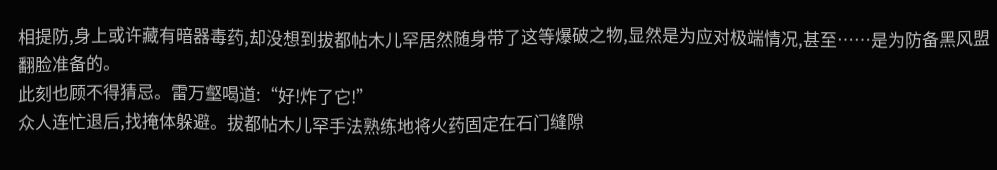相提防,身上或许藏有暗器毒药,却没想到拔都帖木儿罕居然随身带了这等爆破之物,显然是为应对极端情况,甚至……是为防备黑风盟翻脸准备的。
此刻也顾不得猜忌。雷万壑喝道:“好!炸了它!”
众人连忙退后,找掩体躲避。拔都帖木儿罕手法熟练地将火药固定在石门缝隙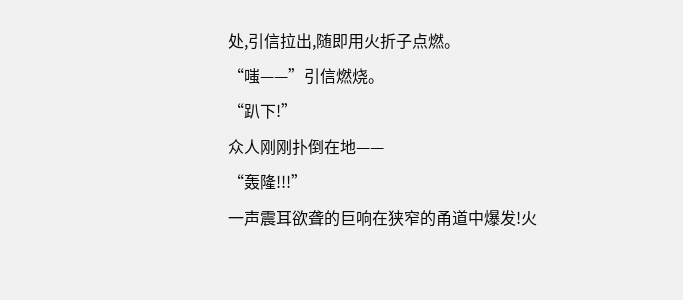处,引信拉出,随即用火折子点燃。
“嗤——”引信燃烧。
“趴下!”
众人刚刚扑倒在地——
“轰隆!!!”
一声震耳欲聋的巨响在狭窄的甬道中爆发!火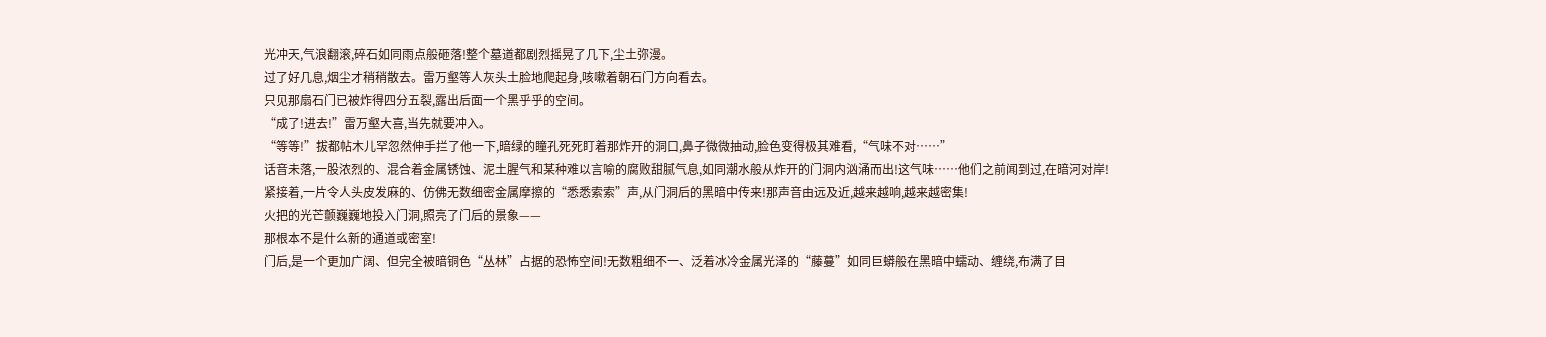光冲天,气浪翻滚,碎石如同雨点般砸落!整个墓道都剧烈摇晃了几下,尘土弥漫。
过了好几息,烟尘才稍稍散去。雷万壑等人灰头土脸地爬起身,咳嗽着朝石门方向看去。
只见那扇石门已被炸得四分五裂,露出后面一个黑乎乎的空间。
“成了!进去!”雷万壑大喜,当先就要冲入。
“等等!”拔都帖木儿罕忽然伸手拦了他一下,暗绿的瞳孔死死盯着那炸开的洞口,鼻子微微抽动,脸色变得极其难看,“气味不对……”
话音未落,一股浓烈的、混合着金属锈蚀、泥土腥气和某种难以言喻的腐败甜腻气息,如同潮水般从炸开的门洞内汹涌而出!这气味……他们之前闻到过,在暗河对岸!
紧接着,一片令人头皮发麻的、仿佛无数细密金属摩擦的“悉悉索索”声,从门洞后的黑暗中传来!那声音由远及近,越来越响,越来越密集!
火把的光芒颤巍巍地投入门洞,照亮了门后的景象——
那根本不是什么新的通道或密室!
门后,是一个更加广阔、但完全被暗铜色“丛林”占据的恐怖空间!无数粗细不一、泛着冰冷金属光泽的“藤蔓”如同巨蟒般在黑暗中蠕动、缠绕,布满了目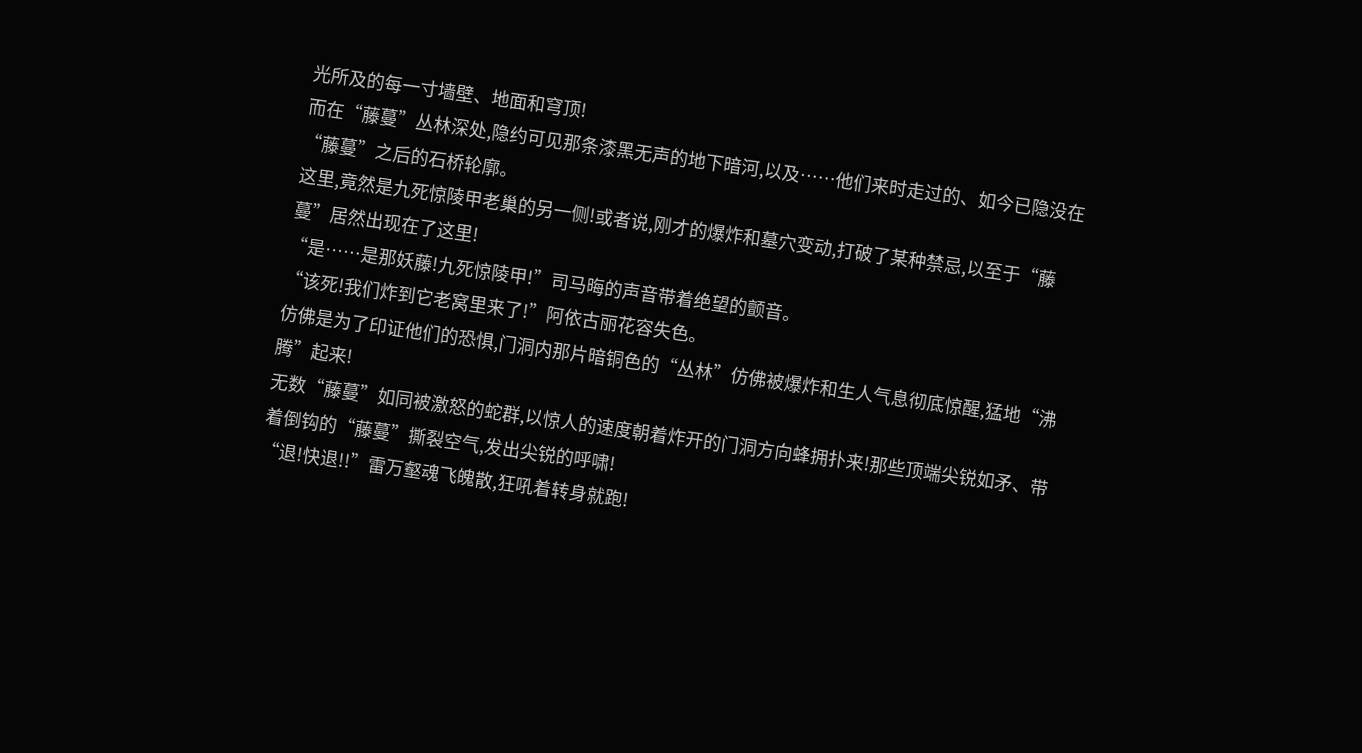光所及的每一寸墙壁、地面和穹顶!
而在“藤蔓”丛林深处,隐约可见那条漆黑无声的地下暗河,以及……他们来时走过的、如今已隐没在“藤蔓”之后的石桥轮廓。
这里,竟然是九死惊陵甲老巢的另一侧!或者说,刚才的爆炸和墓穴变动,打破了某种禁忌,以至于“藤蔓”居然出现在了这里!
“是……是那妖藤!九死惊陵甲!”司马晦的声音带着绝望的颤音。
“该死!我们炸到它老窝里来了!”阿依古丽花容失色。
仿佛是为了印证他们的恐惧,门洞内那片暗铜色的“丛林”仿佛被爆炸和生人气息彻底惊醒,猛地“沸腾”起来!
无数“藤蔓”如同被激怒的蛇群,以惊人的速度朝着炸开的门洞方向蜂拥扑来!那些顶端尖锐如矛、带着倒钩的“藤蔓”撕裂空气,发出尖锐的呼啸!
“退!快退!!”雷万壑魂飞魄散,狂吼着转身就跑!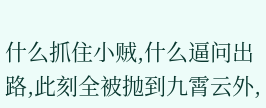什么抓住小贼,什么逼问出路,此刻全被抛到九霄云外,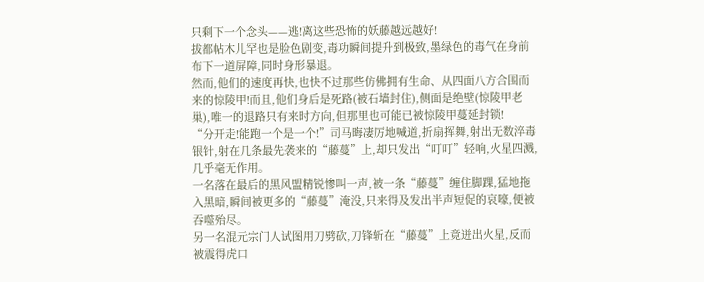只剩下一个念头——逃!离这些恐怖的妖藤越远越好!
拔都帖木儿罕也是脸色剧变,毒功瞬间提升到极致,墨绿色的毒气在身前布下一道屏障,同时身形暴退。
然而,他们的速度再快,也快不过那些仿佛拥有生命、从四面八方合围而来的惊陵甲!而且,他们身后是死路(被石墙封住),侧面是绝壁(惊陵甲老巢),唯一的退路只有来时方向,但那里也可能已被惊陵甲蔓延封锁!
“分开走!能跑一个是一个!”司马晦凄厉地喊道,折扇挥舞,射出无数淬毒银针,射在几条最先袭来的“藤蔓”上,却只发出“叮叮”轻响,火星四溅,几乎毫无作用。
一名落在最后的黑风盟精锐惨叫一声,被一条“藤蔓”缠住脚踝,猛地拖入黑暗,瞬间被更多的“藤蔓”淹没,只来得及发出半声短促的哀嚎,便被吞噬殆尽。
另一名混元宗门人试图用刀劈砍,刀锋斩在“藤蔓”上竟迸出火星,反而被震得虎口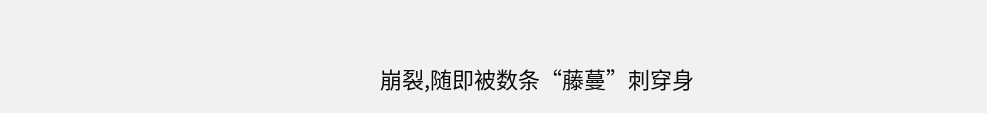崩裂,随即被数条“藤蔓”刺穿身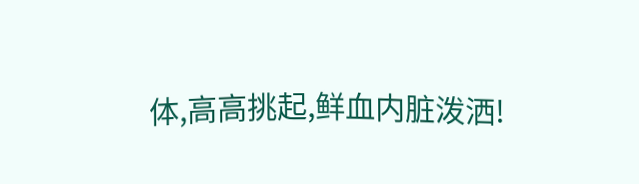体,高高挑起,鲜血内脏泼洒!